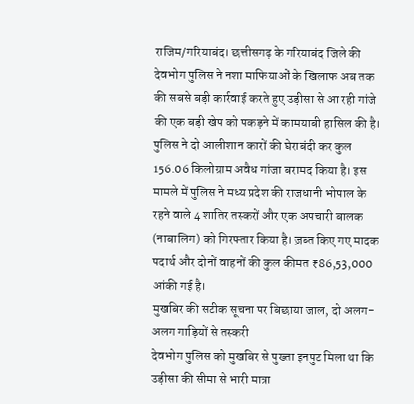राजिम/गरियाबंद। छत्तीसगढ़ के गरियाबंद जिले की देवभोग पुलिस ने नशा माफियाओं के खिलाफ अब तक की सबसे बड़ी कार्रवाई करते हुए उड़ीसा से आ रही गांजे की एक बड़ी खेप को पकड़ने में कामयाबी हासिल की है। पुलिस ने दो आलीशान कारों की घेराबंदी कर कुल 156.06 किलोग्राम अवैध गांजा बरामद किया है। इस मामले में पुलिस ने मध्य प्रदेश की राजधानी भोपाल के रहने वाले 4 शातिर तस्करों और एक अपचारी बालक (नाबालिग) को गिरफ्तार किया है। ज़ब्त किए गए मादक पदार्थ और दोनों वाहनों की कुल कीमत ₹86,53,000 आंकी गई है।
मुखबिर की सटीक सूचना पर बिछाया जाल, दो अलग-अलग गाड़ियों से तस्करी
देवभोग पुलिस को मुखबिर से पुख्ता इनपुट मिला था कि उड़ीसा की सीमा से भारी मात्रा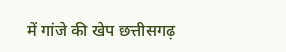में गांजे की खेप छत्तीसगढ़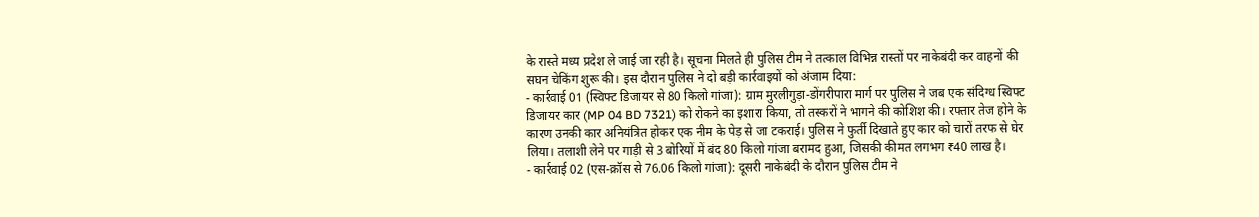के रास्ते मध्य प्रदेश ले जाई जा रही है। सूचना मिलते ही पुलिस टीम ने तत्काल विभिन्न रास्तों पर नाकेबंदी कर वाहनों की सघन चेकिंग शुरू की। इस दौरान पुलिस ने दो बड़ी कार्रवाइयों को अंजाम दिया:
- कार्रवाई 01 (स्विफ्ट डिजायर से 80 किलो गांजा): ग्राम मुरलीगुड़ा-डोंगरीपारा मार्ग पर पुलिस ने जब एक संदिग्ध स्विफ्ट डिजायर कार (MP 04 BD 7321) को रोकने का इशारा किया, तो तस्करों ने भागने की कोशिश की। रफ्तार तेज होने के कारण उनकी कार अनियंत्रित होकर एक नीम के पेड़ से जा टकराई। पुलिस ने फुर्ती दिखाते हुए कार को चारों तरफ से घेर लिया। तलाशी लेने पर गाड़ी से 3 बोरियों में बंद 80 किलो गांजा बरामद हुआ, जिसकी कीमत लगभग ₹40 लाख है।
- कार्रवाई 02 (एस-क्रॉस से 76.06 किलो गांजा): दूसरी नाकेबंदी के दौरान पुलिस टीम ने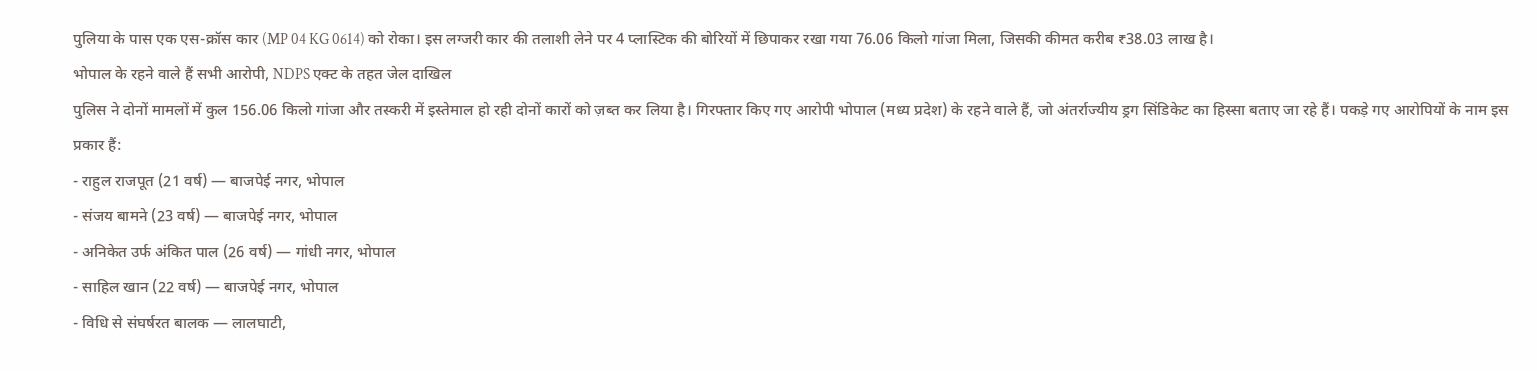पुलिया के पास एक एस-क्रॉस कार (MP 04 KG 0614) को रोका। इस लग्जरी कार की तलाशी लेने पर 4 प्लास्टिक की बोरियों में छिपाकर रखा गया 76.06 किलो गांजा मिला, जिसकी कीमत करीब ₹38.03 लाख है।
भोपाल के रहने वाले हैं सभी आरोपी, NDPS एक्ट के तहत जेल दाखिल
पुलिस ने दोनों मामलों में कुल 156.06 किलो गांजा और तस्करी में इस्तेमाल हो रही दोनों कारों को ज़ब्त कर लिया है। गिरफ्तार किए गए आरोपी भोपाल (मध्य प्रदेश) के रहने वाले हैं, जो अंतर्राज्यीय ड्रग सिंडिकेट का हिस्सा बताए जा रहे हैं। पकड़े गए आरोपियों के नाम इस प्रकार हैं:
- राहुल राजपूत (21 वर्ष) — बाजपेई नगर, भोपाल
- संजय बामने (23 वर्ष) — बाजपेई नगर, भोपाल
- अनिकेत उर्फ अंकित पाल (26 वर्ष) — गांधी नगर, भोपाल
- साहिल खान (22 वर्ष) — बाजपेई नगर, भोपाल
- विधि से संघर्षरत बालक — लालघाटी,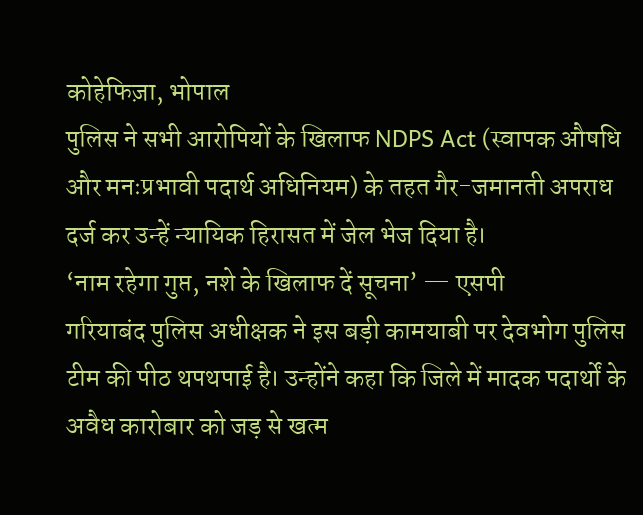कोहेफिज़ा, भोपाल
पुलिस ने सभी आरोपियों के खिलाफ NDPS Act (स्वापक औषधि और मनःप्रभावी पदार्थ अधिनियम) के तहत गैर-जमानती अपराध दर्ज कर उन्हें न्यायिक हिरासत में जेल भेज दिया है।
‘नाम रहेगा गुप्त, नशे के खिलाफ दें सूचना’ — एसपी
गरियाबंद पुलिस अधीक्षक ने इस बड़ी कामयाबी पर देवभोग पुलिस टीम की पीठ थपथपाई है। उन्होंने कहा कि जिले में मादक पदार्थों के अवैध कारोबार को जड़ से खत्म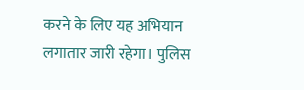करने के लिए यह अभियान लगातार जारी रहेगा। पुलिस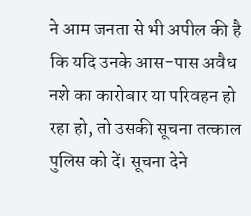ने आम जनता से भी अपील की है कि यदि उनके आस-पास अवैध नशे का कारोबार या परिवहन हो रहा हो, तो उसकी सूचना तत्काल पुलिस को दें। सूचना देने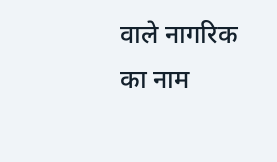वाले नागरिक का नाम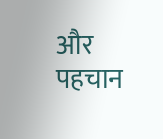और पहचान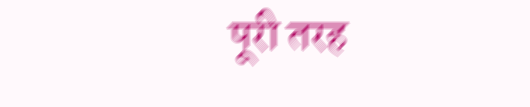पूरी तरह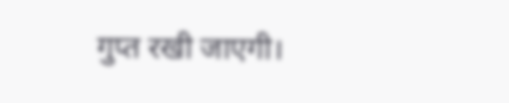गुप्त रखी जाएगी।